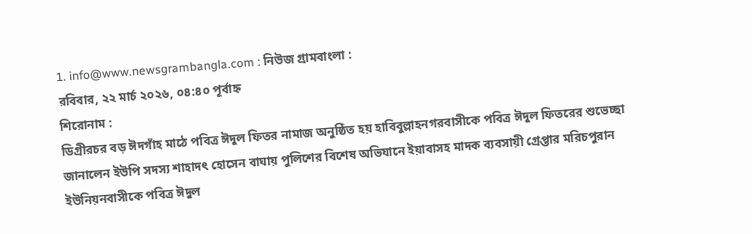1. info@www.newsgrambangla.com : নিউজ গ্রামবাংলা :
রবিবার, ২২ মার্চ ২০২৬, ০৪:৪০ পূর্বাহ্ন
শিরোনাম :
ডিগ্রীরচর বড় ঈদগাঁহ মাঠে পবিত্র ঈদুল ফিতর নামাজ অনুষ্ঠিত হয় হাবিবুল্লাহনগরবাসীকে পবিত্র ঈদুল ফিতরের শুভেচ্ছা জানালেন ইউপি সদস্য শাহাদৎ হোসেন বাঘায় পুলিশের বিশেষ অভিযানে ইয়াবাসহ মাদক ব্যবসায়ী গ্রেপ্তার মরিচপুরান ইউনিয়নবাসীকে পবিত্র ঈদুল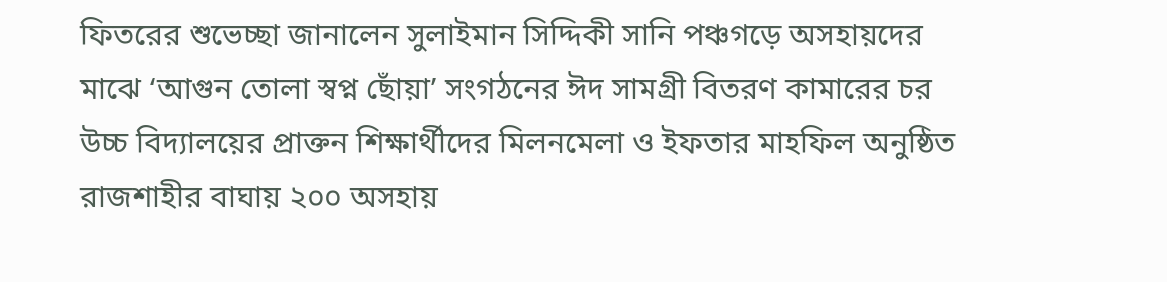ফিতরের শুভেচ্ছা জানালেন সুলাইমান সিদ্দিকী সানি পঞ্চগড়ে অসহায়দের মাঝে ‘আগুন তোলা স্বপ্ন ছোঁয়া’ সংগঠনের ঈদ সামগ্রী বিতরণ কামারের চর উচ্চ বিদ্যালয়ের প্রাক্তন শিক্ষার্থীদের মিলনমেলা ও ইফতার মাহফিল অনুষ্ঠিত রাজশাহীর বাঘায় ২০০ অসহায়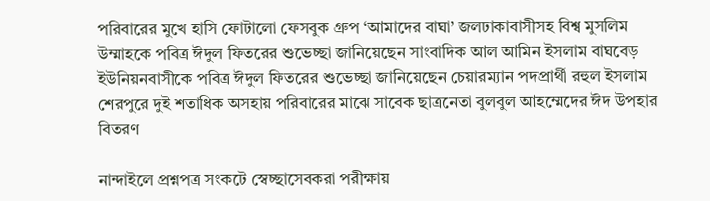পরিবারের মুখে হাসি ফোটালো ফেসবুক গ্রুপ ‘আমাদের বাঘা’ জলঢাকাবাসীসহ বিশ্ব মুসলিম উম্মাহকে পবিত্র ঈদুল ফিতরের শুভেচ্ছা জানিয়েছেন সাংবাদিক আল আমিন ইসলাম বাঘবেড় ইউনিয়নবাসীকে পবিত্র ঈদুল ফিতরের শুভেচ্ছা জানিয়েছেন চেয়ারম্যান পদপ্রার্থী রহুল ইসলাম শেরপুরে দুই শতাধিক অসহায় পরিবারের মাঝে সাবেক ছাত্রনেতা বুলবুল আহম্মেদের ঈদ উপহার বিতরণ

নান্দাইলে প্রশ্নপত্র সংকটে স্বেচ্ছাসেবকরা পরীক্ষায়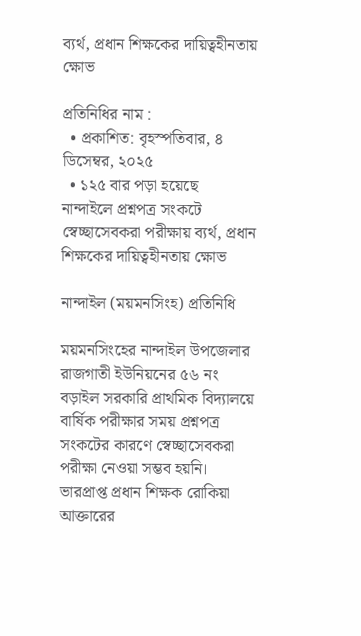ব্যর্থ, প্রধান শিক্ষকের দায়িত্বহীনতায় ক্ষোভ

প্রতিনিধির নাম :
  • প্রকাশিত: বৃহস্পতিবার, ৪ ডিসেম্বর, ২০২৫
  • ১২৫ বার পড়া হয়েছে
নান্দাইলে প্রশ্নপত্র সংকটে স্বেচ্ছাসেবকরা পরীক্ষায় ব্যর্থ, প্রধান শিক্ষকের দায়িত্বহীনতায় ক্ষোভ

নান্দাইল (ময়মনসিংহ) প্রতিনিধি

ময়মনসিংহের নান্দাইল উপজেলার রাজগাতী ইউনিয়নের ৫৬ নং বড়াইল সরকারি প্রাথমিক বিদ্যালয়ে বার্ষিক পরীক্ষার সময় প্রশ্নপত্র সংকটের কারণে স্বেচ্ছাসেবকরা পরীক্ষা নেওয়া সম্ভব হয়নি। ভারপ্রাপ্ত প্রধান শিক্ষক রোকিয়া আক্তারের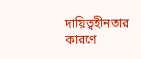দায়িত্বহীনতার কারণে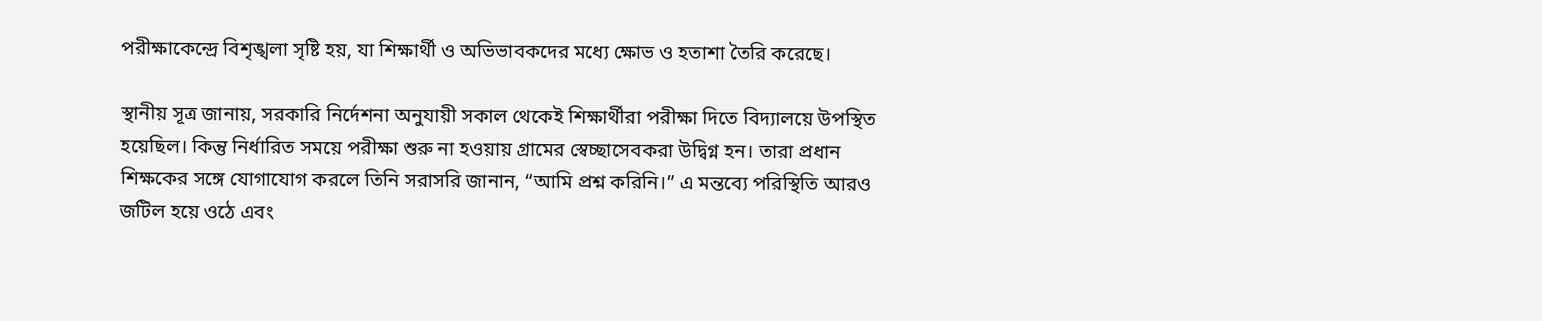পরীক্ষাকেন্দ্রে বিশৃঙ্খলা সৃষ্টি হয়, যা শিক্ষার্থী ও অভিভাবকদের মধ্যে ক্ষোভ ও হতাশা তৈরি করেছে।

স্থানীয় সূত্র জানায়, সরকারি নির্দেশনা অনুযায়ী সকাল থেকেই শিক্ষার্থীরা পরীক্ষা দিতে বিদ্যালয়ে উপস্থিত হয়েছিল। কিন্তু নির্ধারিত সময়ে পরীক্ষা শুরু না হওয়ায় গ্রামের স্বেচ্ছাসেবকরা উদ্বিগ্ন হন। তারা প্রধান শিক্ষকের সঙ্গে যোগাযোগ করলে তিনি সরাসরি জানান, “আমি প্রশ্ন করিনি।” এ মন্তব্যে পরিস্থিতি আরও জটিল হয়ে ওঠে এবং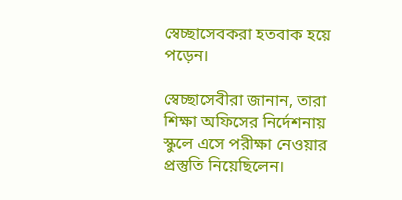স্বেচ্ছাসেবকরা হতবাক হয়ে পড়েন।

স্বেচ্ছাসেবীরা জানান, তারা শিক্ষা অফিসের নির্দেশনায় স্কুলে এসে পরীক্ষা নেওয়ার প্রস্তুতি নিয়েছিলেন।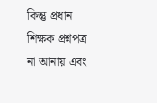কিন্তু প্রধান শিক্ষক প্রশ্নপত্র না আনায় এবং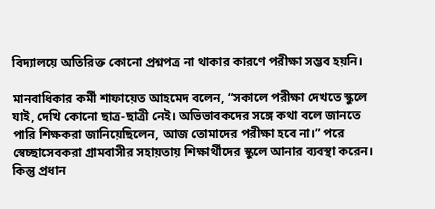বিদ্যালয়ে অতিরিক্ত কোনো প্রশ্নপত্র না থাকার কারণে পরীক্ষা সম্ভব হয়নি।

মানবাধিকার কর্মী শাফায়েত আহমেদ বলেন, “সকালে পরীক্ষা দেখতে স্কুলে যাই, দেখি কোনো ছাত্র-ছাত্রী নেই। অভিভাবকদের সঙ্গে কথা বলে জানতে পারি শিক্ষকরা জানিয়েছিলেন, আজ তোমাদের পরীক্ষা হবে না।” পরে স্বেচ্ছাসেবকরা গ্রামবাসীর সহায়তায় শিক্ষার্থীদের স্কুলে আনার ব্যবস্থা করেন। কিন্তু প্রধান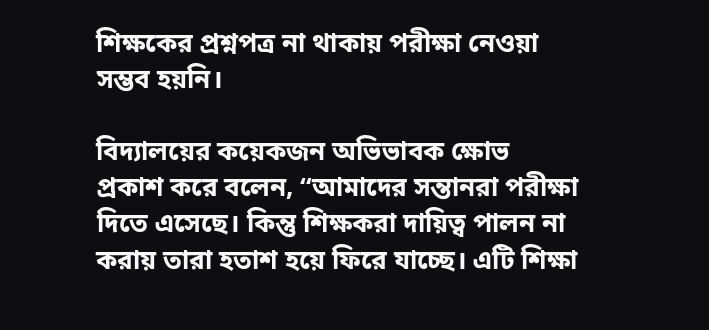শিক্ষকের প্রশ্নপত্র না থাকায় পরীক্ষা নেওয়া সম্ভব হয়নি।

বিদ্যালয়ের কয়েকজন অভিভাবক ক্ষোভ প্রকাশ করে বলেন, “আমাদের সন্তানরা পরীক্ষা দিতে এসেছে। কিন্তু শিক্ষকরা দায়িত্ব পালন না করায় তারা হতাশ হয়ে ফিরে যাচ্ছে। এটি শিক্ষা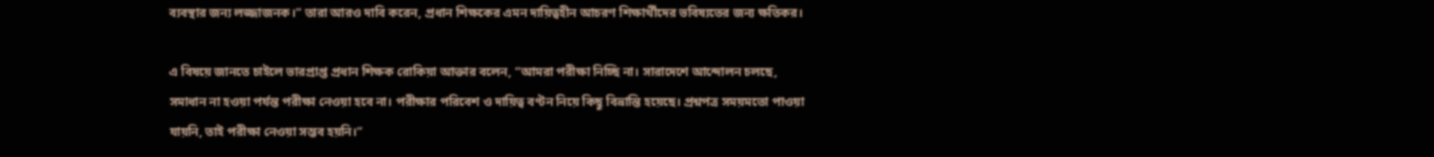ব্যবস্থার জন্য লজ্জাজনক।” তারা আরও দাবি করেন, প্রধান শিক্ষকের এমন দায়িত্বহীন আচরণ শিক্ষার্থীদের ভবিষ্যতের জন্য ক্ষতিকর।

এ বিষয়ে জানতে চাইলে ভারপ্রাপ্ত প্রধান শিক্ষক রোকিয়া আক্তার বলেন, “আমরা পরীক্ষা নিচ্ছি না। সারাদেশে আন্দোলন চলছে, সমাধান না হওয়া পর্যন্ত পরীক্ষা নেওয়া হবে না। পরীক্ষার পরিবেশ ও দায়িত্ব বণ্টন নিয়ে কিছু বিভ্রান্তি হয়েছে। প্রশ্নপত্র সময়মতো পাওয়া যায়নি, তাই পরীক্ষা নেওয়া সম্ভব হয়নি।”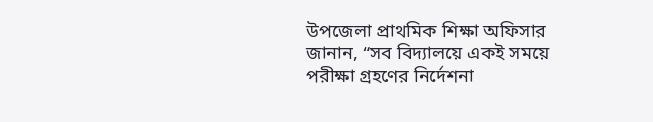উপজেলা প্রাথমিক শিক্ষা অফিসার জানান, “সব বিদ্যালয়ে একই সময়ে পরীক্ষা গ্রহণের নির্দেশনা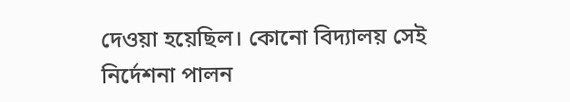দেওয়া হয়েছিল। কোনো বিদ্যালয় সেই নির্দেশনা পালন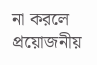না করলে প্রয়োজনীয়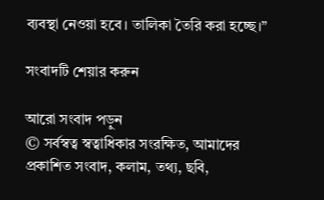ব্যবস্থা নেওয়া হবে। তালিকা তৈরি করা হচ্ছে।”

সংবাদটি শেয়ার করুন

আরো সংবাদ পড়ুন
© সর্বস্বত্ব স্বত্বাধিকার সংরক্ষিত, আমাদের প্রকাশিত সংবাদ, কলাম, তথ্য, ছবি,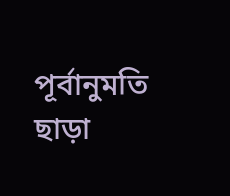পূর্বানুমতি ছাড়া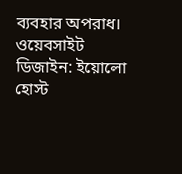ব্যবহার অপরাধ।
ওয়েবসাইট ডিজাইন: ইয়োলো হোস্ট